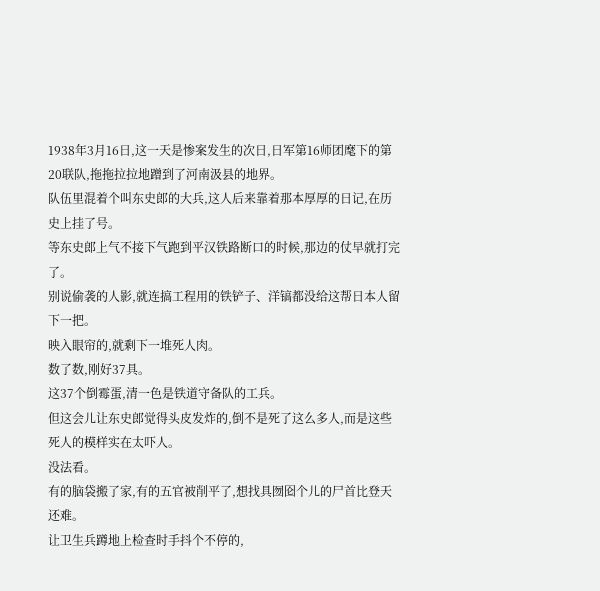1938年3月16日,这一天是惨案发生的次日,日军第16师团麾下的第20联队,拖拖拉拉地蹭到了河南汲县的地界。
队伍里混着个叫东史郎的大兵,这人后来靠着那本厚厚的日记,在历史上挂了号。
等东史郎上气不接下气跑到平汉铁路断口的时候,那边的仗早就打完了。
别说偷袭的人影,就连搞工程用的铁铲子、洋镐都没给这帮日本人留下一把。
映入眼帘的,就剩下一堆死人肉。
数了数,刚好37具。
这37个倒霉蛋,清一色是铁道守备队的工兵。
但这会儿让东史郎觉得头皮发炸的,倒不是死了这么多人,而是这些死人的模样实在太吓人。
没法看。
有的脑袋搬了家,有的五官被削平了,想找具囫囵个儿的尸首比登天还难。
让卫生兵蹲地上检查时手抖个不停的,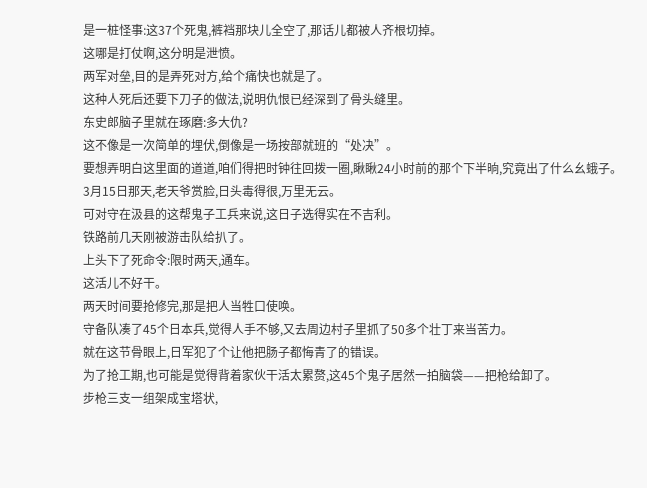是一桩怪事:这37个死鬼,裤裆那块儿全空了,那话儿都被人齐根切掉。
这哪是打仗啊,这分明是泄愤。
两军对垒,目的是弄死对方,给个痛快也就是了。
这种人死后还要下刀子的做法,说明仇恨已经深到了骨头缝里。
东史郎脑子里就在琢磨:多大仇?
这不像是一次简单的埋伏,倒像是一场按部就班的“处决”。
要想弄明白这里面的道道,咱们得把时钟往回拨一圈,瞅瞅24小时前的那个下半晌,究竟出了什么幺蛾子。
3月15日那天,老天爷赏脸,日头毒得很,万里无云。
可对守在汲县的这帮鬼子工兵来说,这日子选得实在不吉利。
铁路前几天刚被游击队给扒了。
上头下了死命令:限时两天,通车。
这活儿不好干。
两天时间要抢修完,那是把人当牲口使唤。
守备队凑了45个日本兵,觉得人手不够,又去周边村子里抓了50多个壮丁来当苦力。
就在这节骨眼上,日军犯了个让他把肠子都悔青了的错误。
为了抢工期,也可能是觉得背着家伙干活太累赘,这45个鬼子居然一拍脑袋——把枪给卸了。
步枪三支一组架成宝塔状,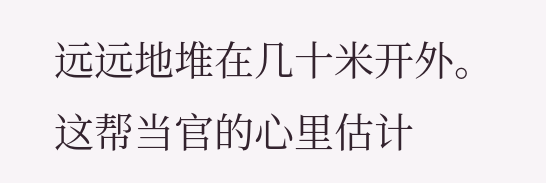远远地堆在几十米开外。
这帮当官的心里估计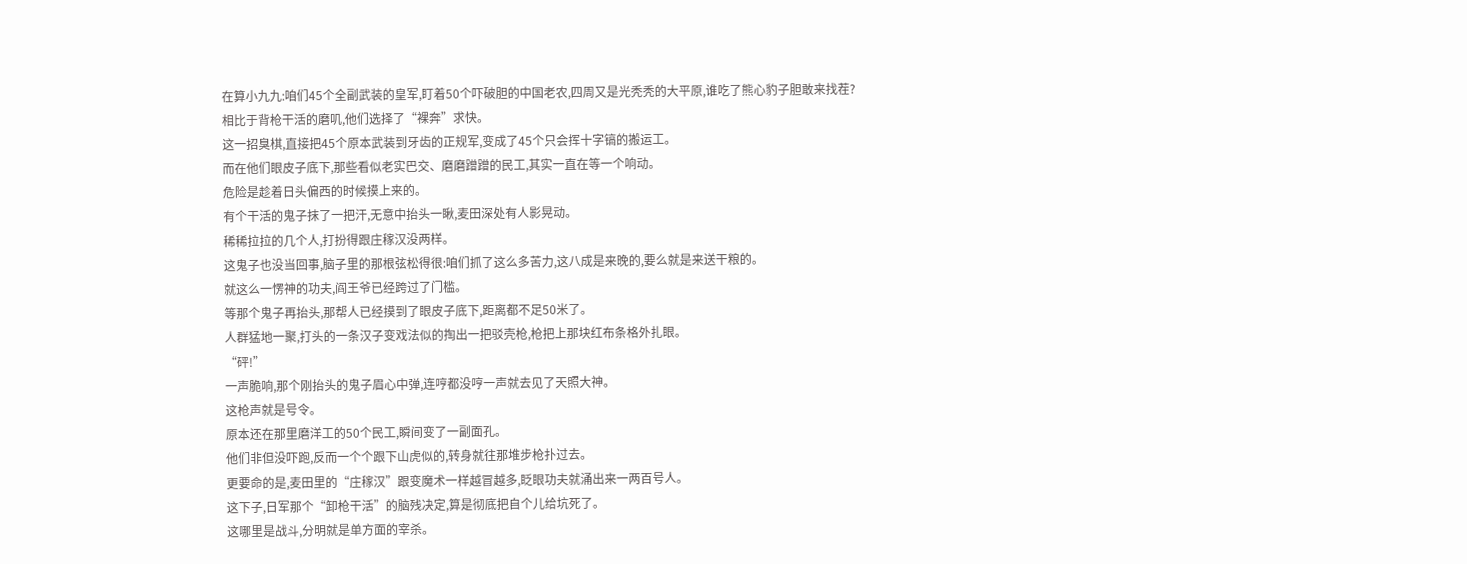在算小九九:咱们45个全副武装的皇军,盯着50个吓破胆的中国老农,四周又是光秃秃的大平原,谁吃了熊心豹子胆敢来找茬?
相比于背枪干活的磨叽,他们选择了“裸奔”求快。
这一招臭棋,直接把45个原本武装到牙齿的正规军,变成了45个只会挥十字镐的搬运工。
而在他们眼皮子底下,那些看似老实巴交、磨磨蹭蹭的民工,其实一直在等一个响动。
危险是趁着日头偏西的时候摸上来的。
有个干活的鬼子抹了一把汗,无意中抬头一瞅,麦田深处有人影晃动。
稀稀拉拉的几个人,打扮得跟庄稼汉没两样。
这鬼子也没当回事,脑子里的那根弦松得很:咱们抓了这么多苦力,这八成是来晚的,要么就是来送干粮的。
就这么一愣神的功夫,阎王爷已经跨过了门槛。
等那个鬼子再抬头,那帮人已经摸到了眼皮子底下,距离都不足50米了。
人群猛地一聚,打头的一条汉子变戏法似的掏出一把驳壳枪,枪把上那块红布条格外扎眼。
“砰!”
一声脆响,那个刚抬头的鬼子眉心中弹,连哼都没哼一声就去见了天照大神。
这枪声就是号令。
原本还在那里磨洋工的50个民工,瞬间变了一副面孔。
他们非但没吓跑,反而一个个跟下山虎似的,转身就往那堆步枪扑过去。
更要命的是,麦田里的“庄稼汉”跟变魔术一样越冒越多,眨眼功夫就涌出来一两百号人。
这下子,日军那个“卸枪干活”的脑残决定,算是彻底把自个儿给坑死了。
这哪里是战斗,分明就是单方面的宰杀。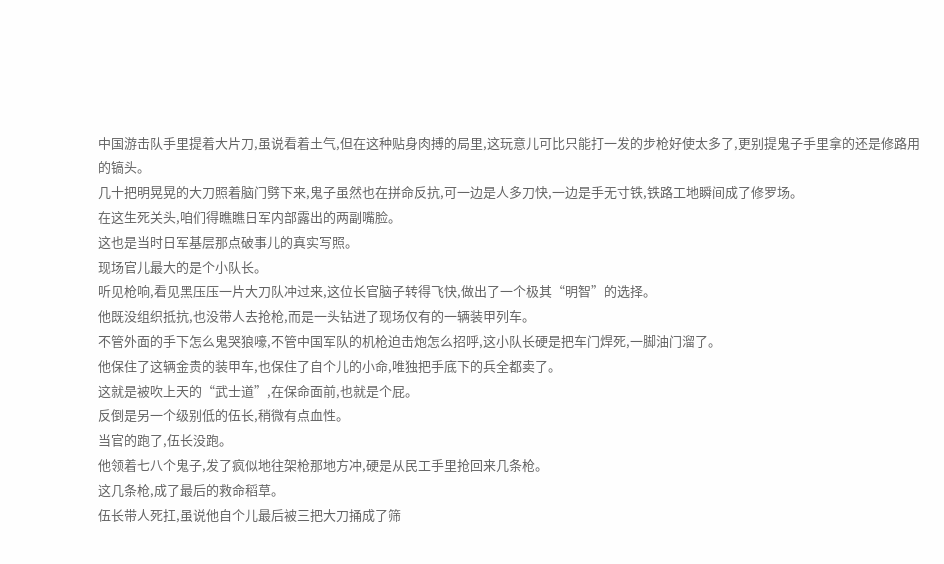中国游击队手里提着大片刀,虽说看着土气,但在这种贴身肉搏的局里,这玩意儿可比只能打一发的步枪好使太多了,更别提鬼子手里拿的还是修路用的镐头。
几十把明晃晃的大刀照着脑门劈下来,鬼子虽然也在拼命反抗,可一边是人多刀快,一边是手无寸铁,铁路工地瞬间成了修罗场。
在这生死关头,咱们得瞧瞧日军内部露出的两副嘴脸。
这也是当时日军基层那点破事儿的真实写照。
现场官儿最大的是个小队长。
听见枪响,看见黑压压一片大刀队冲过来,这位长官脑子转得飞快,做出了一个极其“明智”的选择。
他既没组织抵抗,也没带人去抢枪,而是一头钻进了现场仅有的一辆装甲列车。
不管外面的手下怎么鬼哭狼嚎,不管中国军队的机枪迫击炮怎么招呼,这小队长硬是把车门焊死,一脚油门溜了。
他保住了这辆金贵的装甲车,也保住了自个儿的小命,唯独把手底下的兵全都卖了。
这就是被吹上天的“武士道”,在保命面前,也就是个屁。
反倒是另一个级别低的伍长,稍微有点血性。
当官的跑了,伍长没跑。
他领着七八个鬼子,发了疯似地往架枪那地方冲,硬是从民工手里抢回来几条枪。
这几条枪,成了最后的救命稻草。
伍长带人死扛,虽说他自个儿最后被三把大刀捅成了筛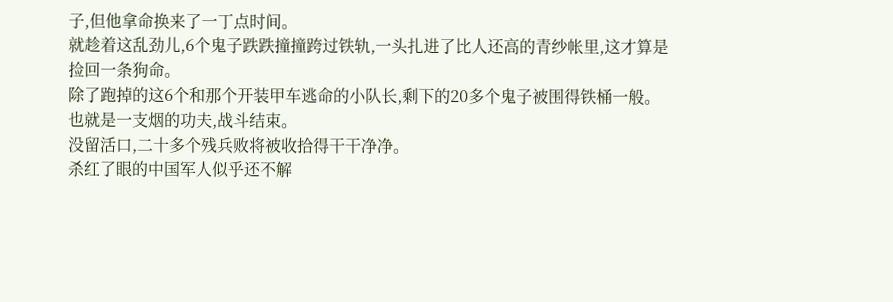子,但他拿命换来了一丁点时间。
就趁着这乱劲儿,6个鬼子跌跌撞撞跨过铁轨,一头扎进了比人还高的青纱帐里,这才算是捡回一条狗命。
除了跑掉的这6个和那个开装甲车逃命的小队长,剩下的20多个鬼子被围得铁桶一般。
也就是一支烟的功夫,战斗结束。
没留活口,二十多个残兵败将被收拾得干干净净。
杀红了眼的中国军人似乎还不解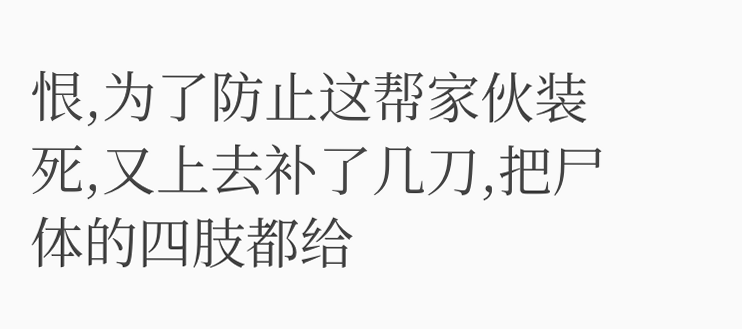恨,为了防止这帮家伙装死,又上去补了几刀,把尸体的四肢都给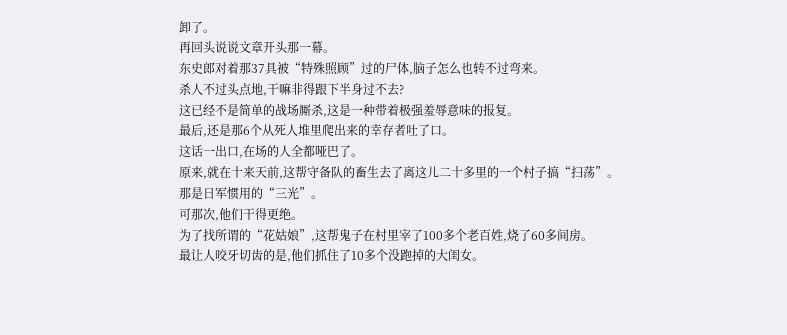卸了。
再回头说说文章开头那一幕。
东史郎对着那37具被“特殊照顾”过的尸体,脑子怎么也转不过弯来。
杀人不过头点地,干嘛非得跟下半身过不去?
这已经不是简单的战场厮杀,这是一种带着极强羞辱意味的报复。
最后,还是那6个从死人堆里爬出来的幸存者吐了口。
这话一出口,在场的人全都哑巴了。
原来,就在十来天前,这帮守备队的畜生去了离这儿二十多里的一个村子搞“扫荡”。
那是日军惯用的“三光”。
可那次,他们干得更绝。
为了找所谓的“花姑娘”,这帮鬼子在村里宰了100多个老百姓,烧了60多间房。
最让人咬牙切齿的是,他们抓住了10多个没跑掉的大闺女。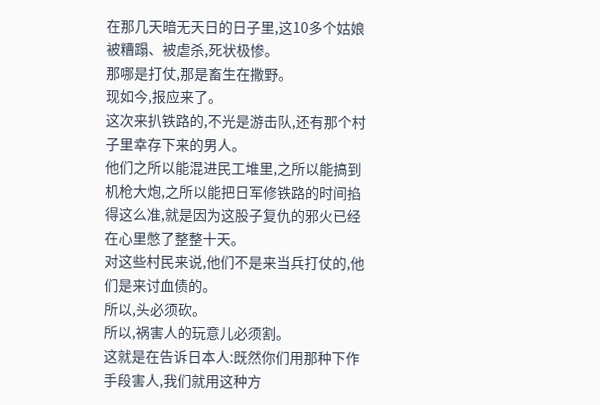在那几天暗无天日的日子里,这10多个姑娘被糟蹋、被虐杀,死状极惨。
那哪是打仗,那是畜生在撒野。
现如今,报应来了。
这次来扒铁路的,不光是游击队,还有那个村子里幸存下来的男人。
他们之所以能混进民工堆里,之所以能搞到机枪大炮,之所以能把日军修铁路的时间掐得这么准,就是因为这股子复仇的邪火已经在心里憋了整整十天。
对这些村民来说,他们不是来当兵打仗的,他们是来讨血债的。
所以,头必须砍。
所以,祸害人的玩意儿必须割。
这就是在告诉日本人:既然你们用那种下作手段害人,我们就用这种方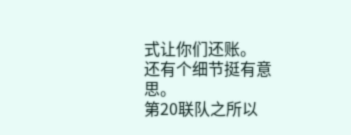式让你们还账。
还有个细节挺有意思。
第20联队之所以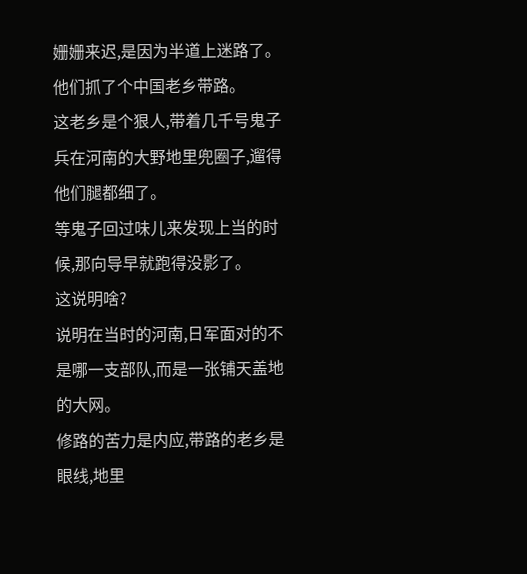姗姗来迟,是因为半道上迷路了。
他们抓了个中国老乡带路。
这老乡是个狠人,带着几千号鬼子兵在河南的大野地里兜圈子,遛得他们腿都细了。
等鬼子回过味儿来发现上当的时候,那向导早就跑得没影了。
这说明啥?
说明在当时的河南,日军面对的不是哪一支部队,而是一张铺天盖地的大网。
修路的苦力是内应,带路的老乡是眼线,地里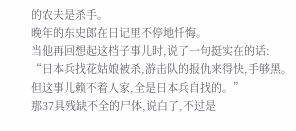的农夫是杀手。
晚年的东史郎在日记里不停地忏悔。
当他再回想起这档子事儿时,说了一句挺实在的话:
“日本兵找花姑娘被杀,游击队的报仇来得快,手够黑。
但这事儿赖不着人家,全是日本兵自找的。”
那37具残缺不全的尸体,说白了,不过是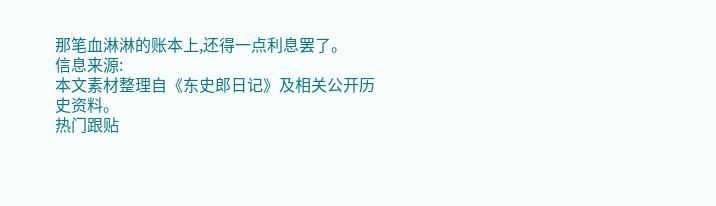那笔血淋淋的账本上,还得一点利息罢了。
信息来源:
本文素材整理自《东史郎日记》及相关公开历史资料。
热门跟贴